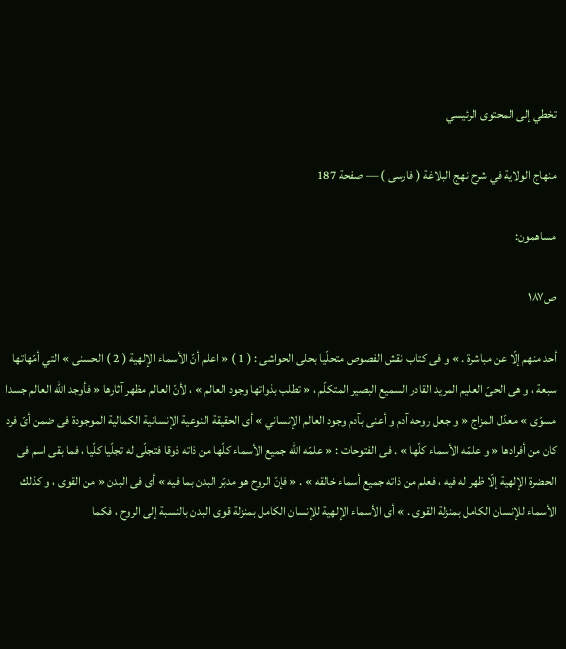تخطي إلى المحتوى الرئيسي

منهاج الولاية في شرح نهج البلاغة ( فارسى ) — صفحة 187

مساهمون:

ص١٨٧

أحد منهم إلّا عن مباشرة . » و فى كتاب نقش الفصوص متحلّيا بحلى الحواشى : ( 1 ) « اعلم أنّ الأسماء الإلهية ( 2 ) الحسنى » التي أمّهاتها سبعة ، و هى الحىّ العليم المريد القادر السميع البصير المتكلّم ، « تطلب بذواتها وجود العالم » ، لأنّ العالم مظهر آثارها « فأوجد اللّه العالم جسدا مسوّى » معدّل المزاج « و جعل روحه آدم و أعنى بآدم وجود العالم الإنساني » أى الحقيقة النوعية الإنسانية الكمالية الموجودة فى ضمن أىّ فرد كان من أفرادها « و علمّه الأسماء كلّها » . فى الفتوحات : « علمّه اللّه جميع الأسماء كلّها من ذاته ذوقا فتجلّى له تجلّيا كلّيا ، فما بقى اسم فى الحضرة الإلهية إلّا ظهر له فيه ، فعلم من ذاته جميع أسماء خالقه » . « فإنّ الروح هو مدبّر البدن بما فيه » أى فى البدن « من القوى ، و كذلك الأسماء للإنسان الكامل بمنزلة القوى . » أى الأسماء الإلهية للإنسان الكامل بمنزلة قوى البدن بالنسبة إلى الروح ، فكما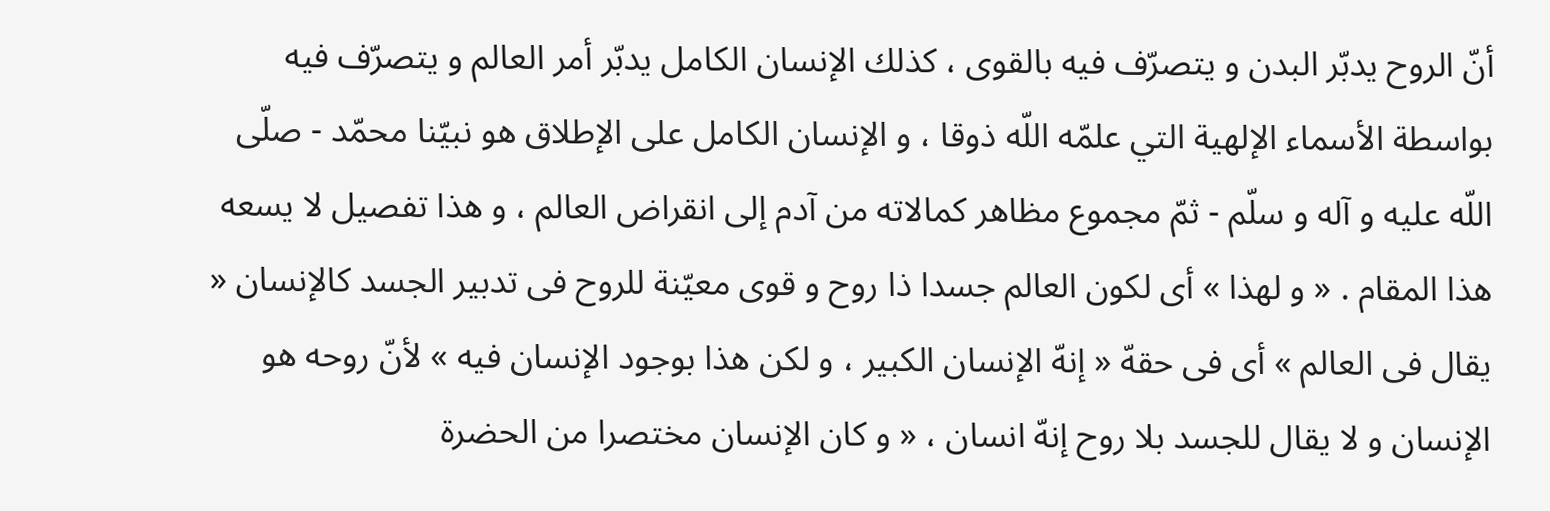أنّ الروح يدبّر البدن و يتصرّف فيه بالقوى ، كذلك الإنسان الكامل يدبّر أمر العالم و يتصرّف فيه بواسطة الأسماء الإلهية التي علمّه اللّه ذوقا ، و الإنسان الكامل على الإطلاق هو نبيّنا محمّد - صلّى اللّه عليه و آله و سلّم - ثمّ مجموع مظاهر كمالاته من آدم إلى انقراض العالم ، و هذا تفصيل لا يسعه هذا المقام . « و لهذا » أى لكون العالم جسدا ذا روح و قوى معيّنة للروح فى تدبير الجسد كالإنسان « يقال فى العالم » أى فى حقهّ « إنهّ الإنسان الكبير ، و لكن هذا بوجود الإنسان فيه » لأنّ روحه هو الإنسان و لا يقال للجسد بلا روح إنهّ انسان ، « و كان الإنسان مختصرا من الحضرة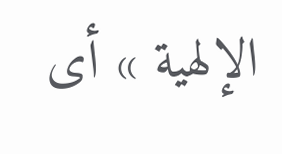الإلهية » أى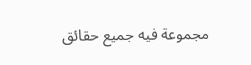مجموعة فيه جميع حقائق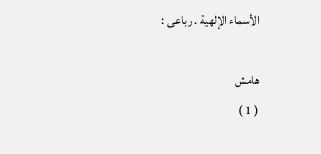الأسماء الإلهية . رباعى :

هامش
( 1 )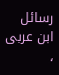رسائل ابن عربى ،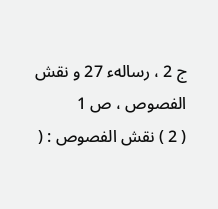ج 2 ، رسالهء 27 و نقش الفصوص ، ص 1
( 2 ) نقش الفصوص : (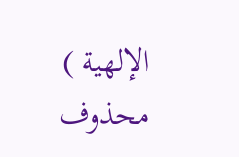الإلهية ) محذوف